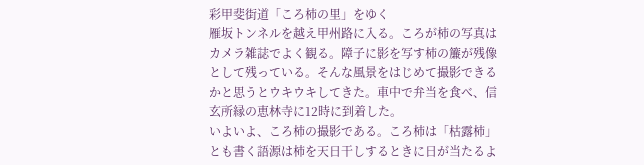彩甲斐街道「ころ柿の里」をゆく
雁坂トンネルを越え甲州路に入る。ころが柿の写真はカメラ雑誌でよく観る。障子に影を写す柿の簾が残像として残っている。そんな風景をはじめて撮影できるかと思うとウキウキしてきた。車中で弁当を食べ、信玄所縁の恵林寺に12時に到着した。
いよいよ、ころ柿の撮影である。ころ柿は「枯露柿」とも書く語源は柿を天日干しするときに日が当たるよ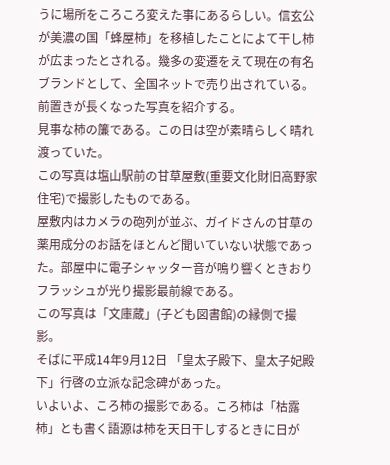うに場所をころころ変えた事にあるらしい。信玄公が美濃の国「蜂屋柿」を移植したことによて干し柿が広まったとされる。幾多の変遷をえて現在の有名ブランドとして、全国ネットで売り出されている。前置きが長くなった写真を紹介する。
見事な柿の簾である。この日は空が素晴らしく晴れ渡っていた。
この写真は塩山駅前の甘草屋敷(重要文化財旧高野家住宅)で撮影したものである。
屋敷内はカメラの砲列が並ぶ、ガイドさんの甘草の薬用成分のお話をほとんど聞いていない状態であった。部屋中に電子シャッター音が鳴り響くときおりフラッシュが光り撮影最前線である。
この写真は「文庫蔵」(子ども図書館)の縁側で撮影。
そばに平成14年9月12日 「皇太子殿下、皇太子妃殿下」行啓の立派な記念碑があった。
いよいよ、ころ柿の撮影である。ころ柿は「枯露柿」とも書く語源は柿を天日干しするときに日が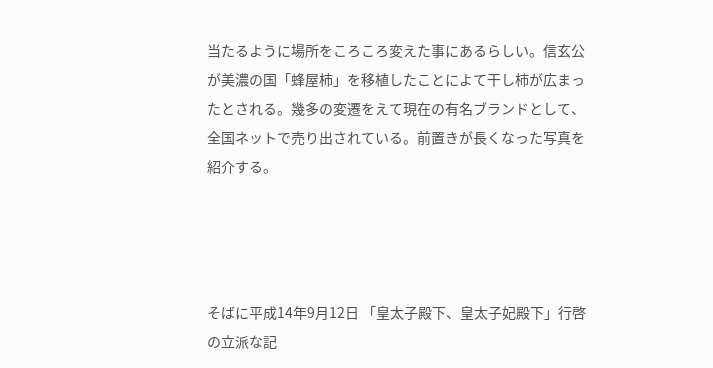当たるように場所をころころ変えた事にあるらしい。信玄公が美濃の国「蜂屋柿」を移植したことによて干し柿が広まったとされる。幾多の変遷をえて現在の有名ブランドとして、全国ネットで売り出されている。前置きが長くなった写真を紹介する。




そばに平成14年9月12日 「皇太子殿下、皇太子妃殿下」行啓の立派な記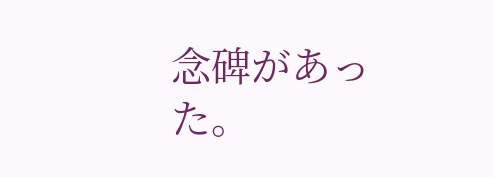念碑があった。